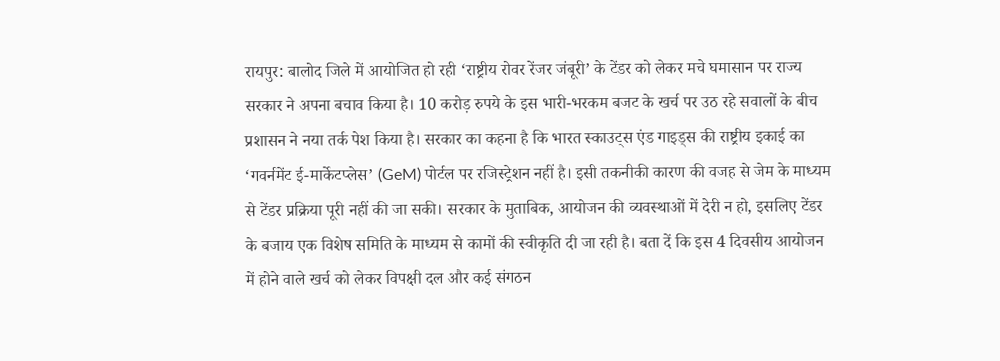रायपुर: बालोद जिले में आयोजित हो रही ‘राष्ट्रीय रोवर रेंजर जंबूरी’ के टेंडर को लेकर मचे घमासान पर राज्य सरकार ने अपना बचाव किया है। 10 करोड़ रुपये के इस भारी-भरकम बजट के खर्च पर उठ रहे सवालों के बीच प्रशासन ने नया तर्क पेश किया है। सरकार का कहना है कि भारत स्काउट्स एंड गाइड्स की राष्ट्रीय इकाई का ‘गवर्नमेंट ई-मार्केटप्लेस’ (GeM) पोर्टल पर रजिस्ट्रेशन नहीं है। इसी तकनीकी कारण की वजह से जेम के माध्यम से टेंडर प्रक्रिया पूरी नहीं की जा सकी। सरकार के मुताबिक, आयोजन की व्यवस्थाओं में देरी न हो, इसलिए टेंडर के बजाय एक विशेष समिति के माध्यम से कामों की स्वीकृति दी जा रही है। बता दें कि इस 4 दिवसीय आयोजन में होने वाले खर्च को लेकर विपक्षी दल और कई संगठन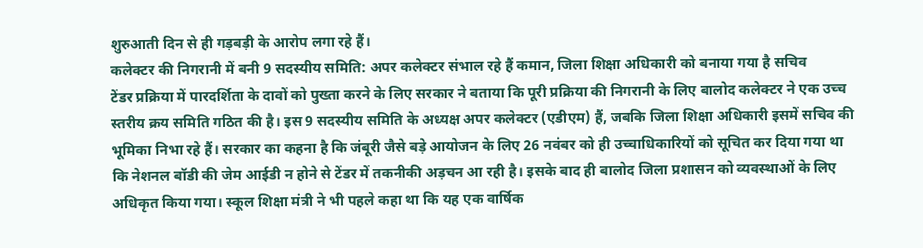शुरुआती दिन से ही गड़बड़ी के आरोप लगा रहे हैं।
कलेक्टर की निगरानी में बनी 9 सदस्यीय समिति: अपर कलेक्टर संभाल रहे हैं कमान, जिला शिक्षा अधिकारी को बनाया गया है सचिव
टेंडर प्रक्रिया में पारदर्शिता के दावों को पुख्ता करने के लिए सरकार ने बताया कि पूरी प्रक्रिया की निगरानी के लिए बालोद कलेक्टर ने एक उच्च स्तरीय क्रय समिति गठित की है। इस 9 सदस्यीय समिति के अध्यक्ष अपर कलेक्टर (एडीएम) हैं, जबकि जिला शिक्षा अधिकारी इसमें सचिव की भूमिका निभा रहे हैं। सरकार का कहना है कि जंबूरी जैसे बड़े आयोजन के लिए 26 नवंबर को ही उच्चाधिकारियों को सूचित कर दिया गया था कि नेशनल बॉडी की जेम आईडी न होने से टेंडर में तकनीकी अड़चन आ रही है। इसके बाद ही बालोद जिला प्रशासन को व्यवस्थाओं के लिए अधिकृत किया गया। स्कूल शिक्षा मंत्री ने भी पहले कहा था कि यह एक वार्षिक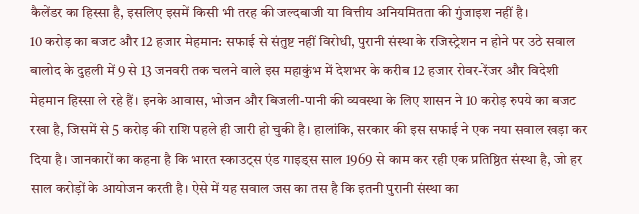कैलेंडर का हिस्सा है, इसलिए इसमें किसी भी तरह की जल्दबाजी या वित्तीय अनियमितता की गुंजाइश नहीं है।
10 करोड़ का बजट और 12 हजार मेहमान: सफाई से संतुष्ट नहीं विरोधी, पुरानी संस्था के रजिस्ट्रेशन न होने पर उठे सवाल
बालोद के दुहली में 9 से 13 जनवरी तक चलने वाले इस महाकुंभ में देशभर के करीब 12 हजार रोवर-रेंजर और विदेशी मेहमान हिस्सा ले रहे हैं। इनके आवास, भोजन और बिजली-पानी की व्यवस्था के लिए शासन ने 10 करोड़ रुपये का बजट रखा है, जिसमें से 5 करोड़ की राशि पहले ही जारी हो चुकी है। हालांकि, सरकार की इस सफाई ने एक नया सवाल खड़ा कर दिया है। जानकारों का कहना है कि भारत स्काउट्स एंड गाइड्स साल 1969 से काम कर रही एक प्रतिष्ठित संस्था है, जो हर साल करोड़ों के आयोजन करती है। ऐसे में यह सवाल जस का तस है कि इतनी पुरानी संस्था का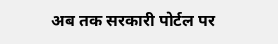अब तक सरकारी पोर्टल पर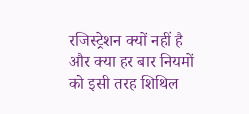रजिस्ट्रेशन क्यों नहीं है और क्या हर बार नियमों को इसी तरह शिथिल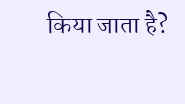किया जाता है?